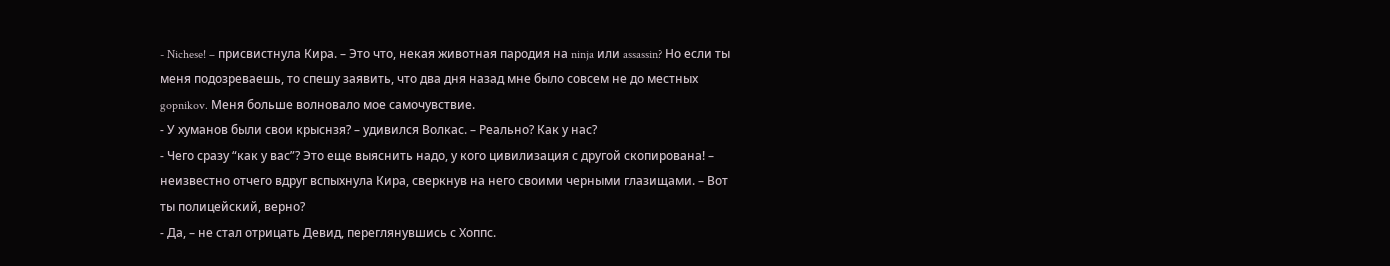- Nichese! – присвистнула Кира. – Это что, некая животная пародия на ninja или assassin? Но если ты меня подозреваешь, то спешу заявить, что два дня назад мне было совсем не до местных gopnikov. Меня больше волновало мое самочувствие.
- У хуманов были свои крыснзя? – удивился Волкас. – Реально? Как у нас?
- Чего сразу “как у вас”? Это еще выяснить надо, у кого цивилизация с другой скопирована! – неизвестно отчего вдруг вспыхнула Кира, сверкнув на него своими черными глазищами. – Вот ты полицейский, верно?
- Да, – не стал отрицать Девид, переглянувшись с Хоппс.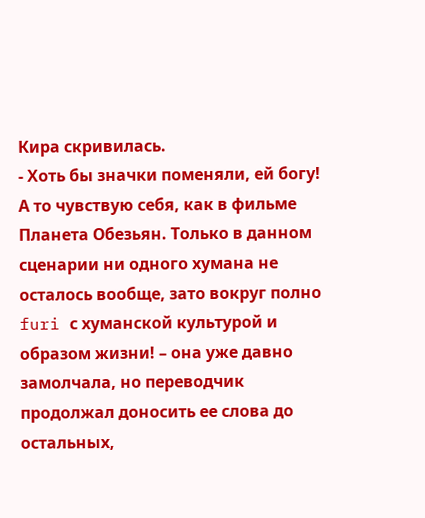Кира скривилась.
- Хоть бы значки поменяли, ей богу! А то чувствую себя, как в фильме Планета Обезьян. Только в данном сценарии ни одного хумана не осталось вообще, зато вокруг полно furi с хуманской культурой и образом жизни! – она уже давно замолчала, но переводчик продолжал доносить ее слова до остальных,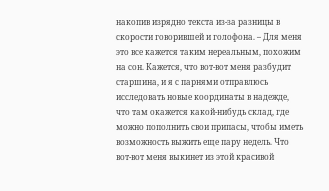накопив изрядно текста из-за разницы в скорости говорившей и голофона. – Для меня это все кажется таким нереальным, похожим на сон. Кажется, что вот-вот меня разбудит старшина, и я с парнями отправлюсь исследовать новые координаты в надежде, что там окажется какой-нибудь склад, где можно пополнить свои припасы, чтобы иметь возможность выжить еще пару недель. Что вот-вот меня выкинет из этой красивой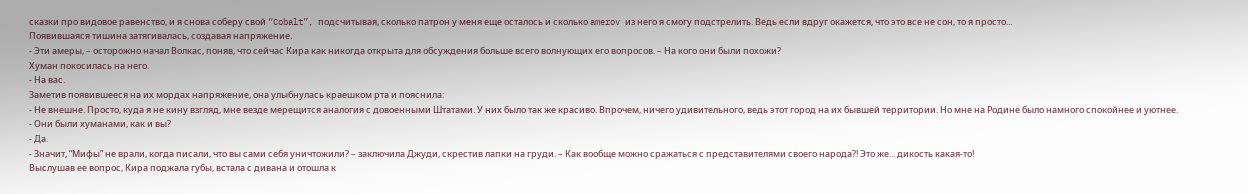сказки про видовое равенство, и я снова соберу свой “Cobalt”, подсчитывая, сколько патрон у меня еще осталось и сколько amerov из него я смогу подстрелить. Ведь если вдруг окажется, что это все не сон, то я просто...
Появившаяся тишина затягивалась, создавая напряжение.
- Эти амеры, – осторожно начал Волкас, поняв, что сейчас Кира как никогда открыта для обсуждения больше всего волнующих его вопросов. – На кого они были похожи?
Хуман покосилась на него.
- На вас.
Заметив появившееся на их мордах напряжение, она улыбнулась краешком рта и пояснила:
- Не внешне. Просто, куда я не кину взгляд, мне везде мерещится аналогия с довоенными Штатами. У них было так же красиво. Впрочем, ничего удивительного, ведь этот город на их бывшей территории. Но мне на Родине было намного спокойнее и уютнее.
- Они были хуманами, как и вы?
- Да.
- Значит, “Мифы” не врали, когда писали, что вы сами себя уничтожили? – заключила Джуди, скрестив лапки на груди. – Как вообще можно сражаться с представителями своего народа?! Это же... дикость какая-то!
Выслушав ее вопрос, Кира поджала губы, встала с дивана и отошла к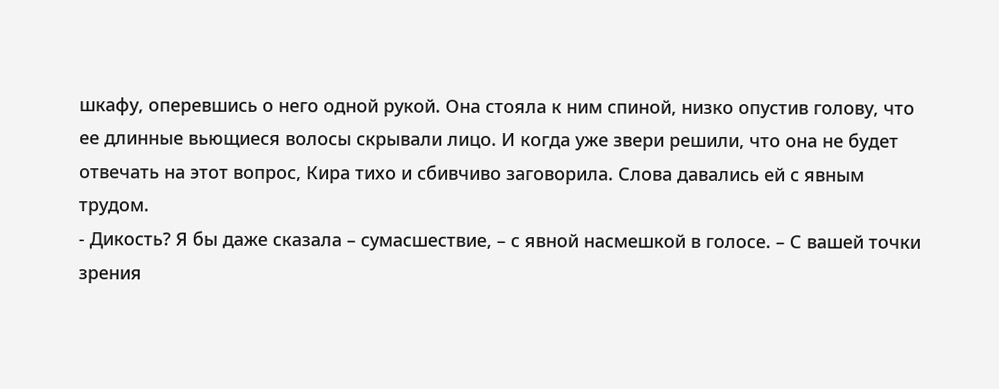шкафу, оперевшись о него одной рукой. Она стояла к ним спиной, низко опустив голову, что ее длинные вьющиеся волосы скрывали лицо. И когда уже звери решили, что она не будет отвечать на этот вопрос, Кира тихо и сбивчиво заговорила. Слова давались ей с явным трудом.
- Дикость? Я бы даже сказала – сумасшествие, – с явной насмешкой в голосе. – С вашей точки зрения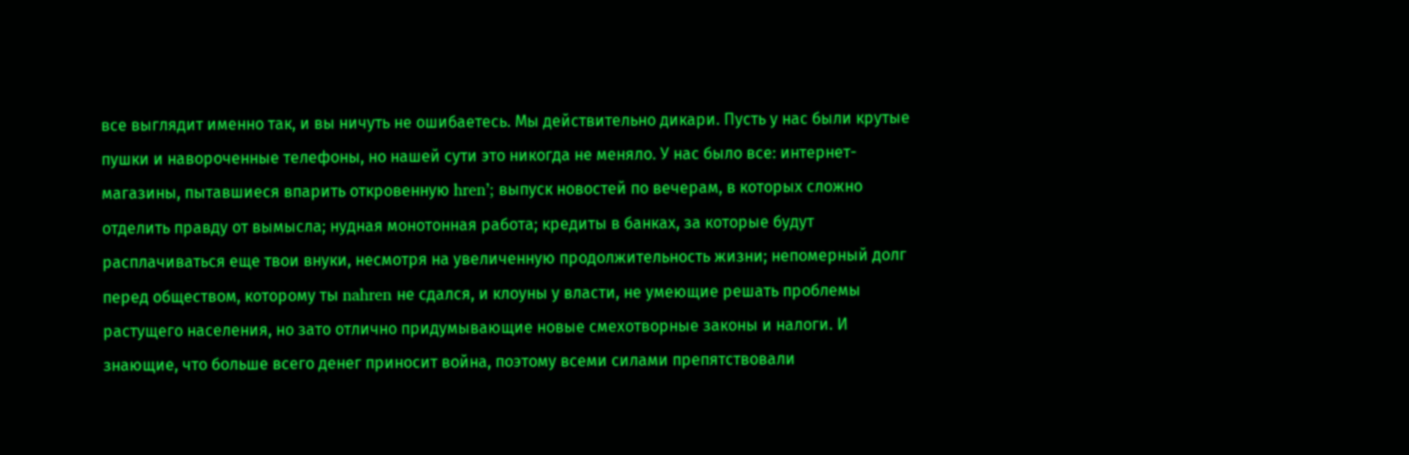все выглядит именно так, и вы ничуть не ошибаетесь. Мы действительно дикари. Пусть у нас были крутые пушки и навороченные телефоны, но нашей сути это никогда не меняло. У нас было все: интернет-магазины, пытавшиеся впарить откровенную hren’; выпуск новостей по вечерам, в которых сложно отделить правду от вымысла; нудная монотонная работа; кредиты в банках, за которые будут расплачиваться еще твои внуки, несмотря на увеличенную продолжительность жизни; непомерный долг перед обществом, которому ты nahren не сдался, и клоуны у власти, не умеющие решать проблемы растущего населения, но зато отлично придумывающие новые смехотворные законы и налоги. И знающие, что больше всего денег приносит война, поэтому всеми силами препятствовали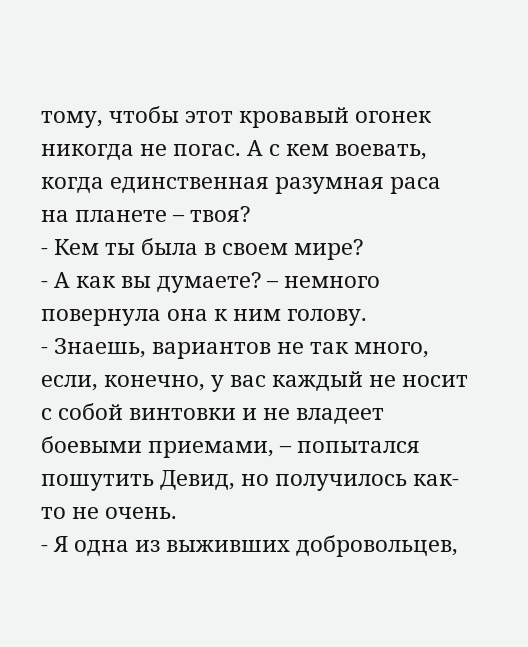тому, чтобы этот кровавый огонек никогда не погас. А с кем воевать, когда единственная разумная раса на планете – твоя?
- Кем ты была в своем мире?
- А как вы думаете? – немного повернула она к ним голову.
- Знаешь, вариантов не так много, если, конечно, у вас каждый не носит с собой винтовки и не владеет боевыми приемами, – попытался пошутить Девид, но получилось как-то не очень.
- Я одна из выживших добровольцев,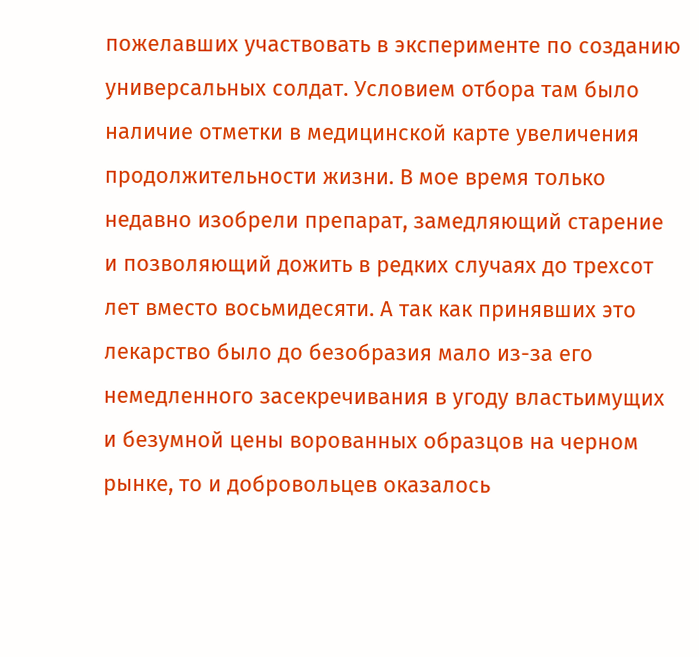пожелавших участвовать в эксперименте по созданию универсальных солдат. Условием отбора там было наличие отметки в медицинской карте увеличения продолжительности жизни. В мое время только недавно изобрели препарат, замедляющий старение и позволяющий дожить в редких случаях до трехсот лет вместо восьмидесяти. А так как принявших это лекарство было до безобразия мало из-за его немедленного засекречивания в угоду властьимущих и безумной цены ворованных образцов на черном рынке, то и добровольцев оказалось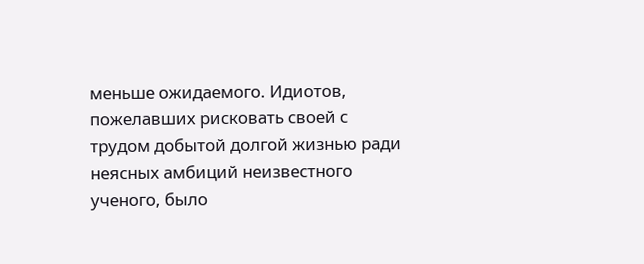меньше ожидаемого. Идиотов, пожелавших рисковать своей с трудом добытой долгой жизнью ради неясных амбиций неизвестного ученого, было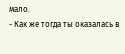мало.
- Как же тогда ты оказалась в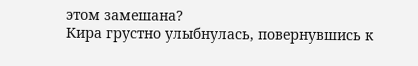этом замешана?
Кира грустно улыбнулась, повернувшись к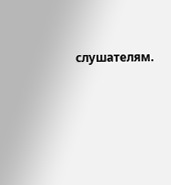слушателям.